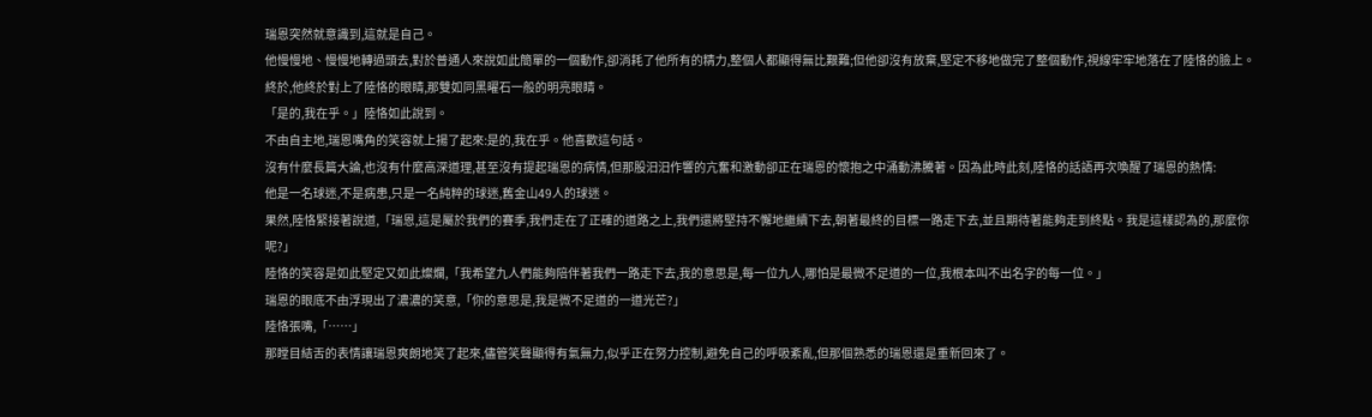瑞恩突然就意識到,這就是自己。
他慢慢地、慢慢地轉過頭去,對於普通人來說如此簡單的一個動作,卻消耗了他所有的精力,整個人都顯得無比艱難;但他卻沒有放棄,堅定不移地做完了整個動作,視線牢牢地落在了陸恪的臉上。
終於,他終於對上了陸恪的眼睛,那雙如同黑曜石一般的明亮眼睛。
「是的,我在乎。」陸恪如此說到。
不由自主地,瑞恩嘴角的笑容就上揚了起來:是的,我在乎。他喜歡這句話。
沒有什麼長篇大論,也沒有什麼高深道理,甚至沒有提起瑞恩的病情,但那股汩汩作響的亢奮和激動卻正在瑞恩的懷抱之中涌動沸騰著。因為此時此刻,陸恪的話語再次喚醒了瑞恩的熱情:
他是一名球迷,不是病患,只是一名純粹的球迷,舊金山49人的球迷。
果然,陸恪緊接著說道,「瑞恩,這是屬於我們的賽季,我們走在了正確的道路之上,我們還將堅持不懈地繼續下去,朝著最終的目標一路走下去,並且期待著能夠走到終點。我是這樣認為的,那麼你呢?」
陸恪的笑容是如此堅定又如此燦爛,「我希望九人們能夠陪伴著我們一路走下去,我的意思是,每一位九人,哪怕是最微不足道的一位,我根本叫不出名字的每一位。」
瑞恩的眼底不由浮現出了濃濃的笑意,「你的意思是,我是微不足道的一道光芒?」
陸恪張嘴,「……」
那瞠目結舌的表情讓瑞恩爽朗地笑了起來,儘管笑聲顯得有氣無力,似乎正在努力控制,避免自己的呼吸紊亂,但那個熟悉的瑞恩還是重新回來了。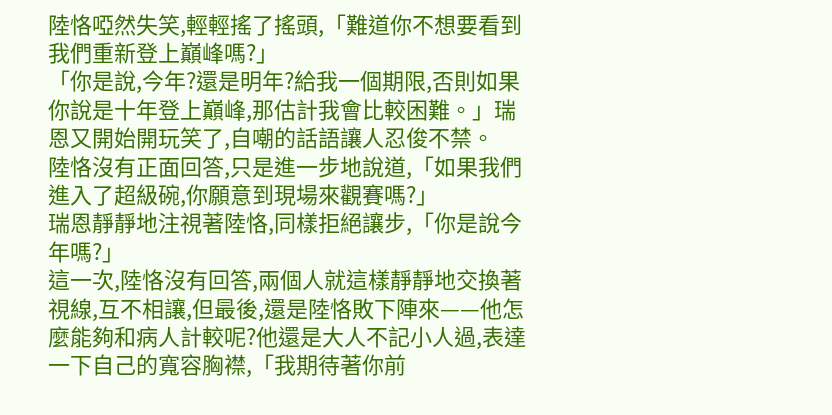陸恪啞然失笑,輕輕搖了搖頭,「難道你不想要看到我們重新登上巔峰嗎?」
「你是說,今年?還是明年?給我一個期限,否則如果你說是十年登上巔峰,那估計我會比較困難。」瑞恩又開始開玩笑了,自嘲的話語讓人忍俊不禁。
陸恪沒有正面回答,只是進一步地說道,「如果我們進入了超級碗,你願意到現場來觀賽嗎?」
瑞恩靜靜地注視著陸恪,同樣拒絕讓步,「你是說今年嗎?」
這一次,陸恪沒有回答,兩個人就這樣靜靜地交換著視線,互不相讓,但最後,還是陸恪敗下陣來——他怎麼能夠和病人計較呢?他還是大人不記小人過,表達一下自己的寬容胸襟,「我期待著你前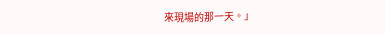來現場的那一天。」